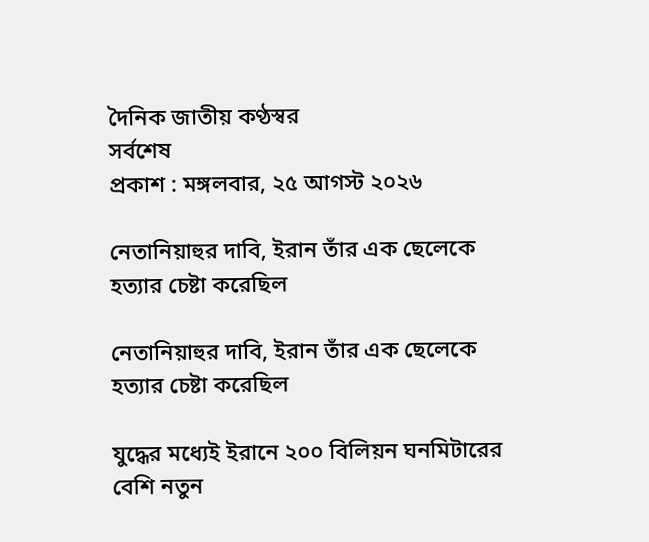দৈনিক জাতীয় কণ্ঠস্বর
সর্বশেষ
প্রকাশ : মঙ্গলবার, ২৫ আগস্ট ২০২৬

নেতানিয়াহুর দাবি, ইরান তাঁর এক ছেলেকে হত্যার চেষ্টা করেছিল

নেতানিয়াহুর দাবি, ইরান তাঁর এক ছেলেকে হত্যার চেষ্টা করেছিল

যুদ্ধের মধ্যেই ইরানে ২০০ বিলিয়ন ঘনমিটারের বেশি নতুন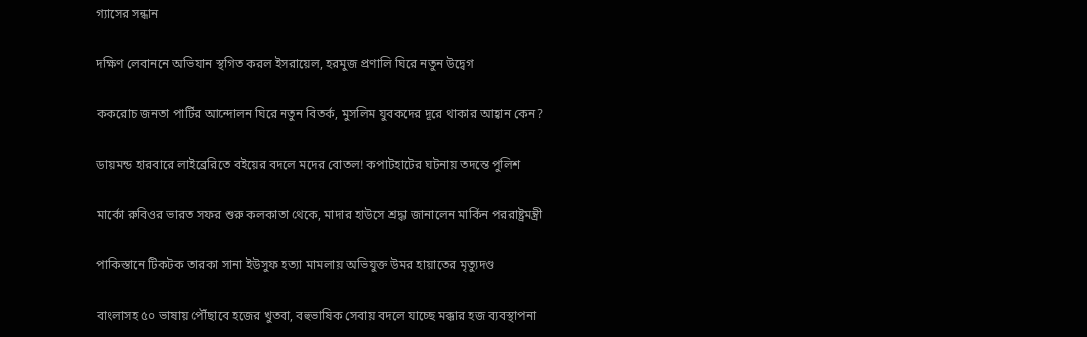গ্যাসের সন্ধান

দক্ষিণ লেবাননে অভিযান স্থগিত করল ইসরায়েল, হরমুজ প্রণালি ঘিরে নতুন উদ্বেগ

ককরোচ জনতা পার্টির আন্দোলন ঘিরে নতুন বিতর্ক, মুসলিম যুবকদের দূরে থাকার আহ্বান কেন?

ডায়মন্ড হারবারে লাইব্রেরিতে বইয়ের বদলে মদের বোতল! কপাটহাটের ঘটনায় তদন্তে পুলিশ

মার্কো রুবিওর ভারত সফর শুরু কলকাতা থেকে, মাদার হাউসে শ্রদ্ধা জানালেন মার্কিন পররাষ্ট্রমন্ত্রী

পাকিস্তানে টিকটক তারকা সানা ইউসুফ হত্যা মামলায় অভিযুক্ত উমর হায়াতের মৃত্যুদণ্ড

বাংলাসহ ৫০ ভাষায় পৌঁছাবে হজের খুতবা, বহুভাষিক সেবায় বদলে যাচ্ছে মক্কার হজ ব্যবস্থাপনা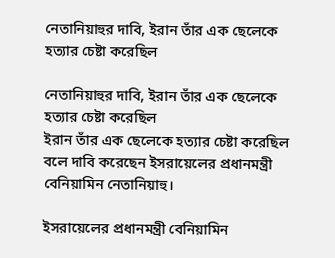নেতানিয়াহুর দাবি, ইরান তাঁর এক ছেলেকে হত্যার চেষ্টা করেছিল

নেতানিয়াহুর দাবি, ইরান তাঁর এক ছেলেকে হত্যার চেষ্টা করেছিল
ইরান তাঁর এক ছেলেকে হত্যার চেষ্টা করেছিল বলে দাবি করেছেন ইসরায়েলের প্রধানমন্ত্রী বেনিয়ামিন নেতানিয়াহু।

ইসরায়েলের প্রধানমন্ত্রী বেনিয়ামিন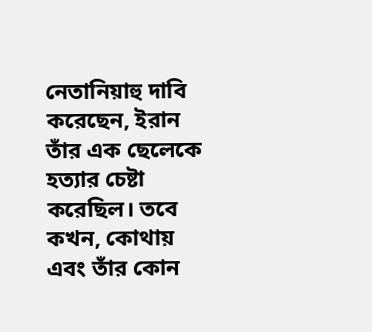নেতানিয়াহু দাবি করেছেন, ইরান তাঁর এক ছেলেকে হত্যার চেষ্টা করেছিল। তবে কখন, কোথায় এবং তাঁর কোন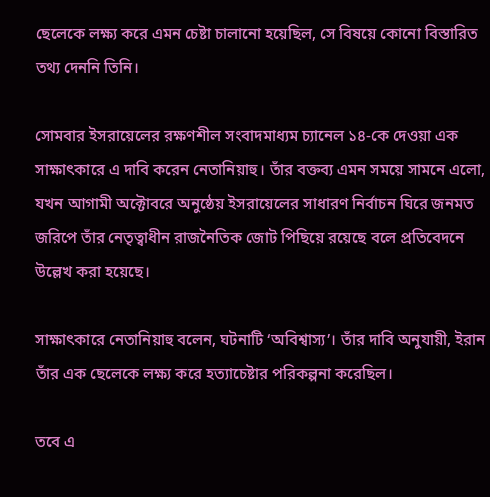ছেলেকে লক্ষ্য করে এমন চেষ্টা চালানো হয়েছিল, সে বিষয়ে কোনো বিস্তারিত তথ্য দেননি তিনি।

সোমবার ইসরায়েলের রক্ষণশীল সংবাদমাধ্যম চ্যানেল ১৪-কে দেওয়া এক সাক্ষাৎকারে এ দাবি করেন নেতানিয়াহু। তাঁর বক্তব্য এমন সময়ে সামনে এলো, যখন আগামী অক্টোবরে অনুষ্ঠেয় ইসরায়েলের সাধারণ নির্বাচন ঘিরে জনমত জরিপে তাঁর নেতৃত্বাধীন রাজনৈতিক জোট পিছিয়ে রয়েছে বলে প্রতিবেদনে উল্লেখ করা হয়েছে।

সাক্ষাৎকারে নেতানিয়াহু বলেন, ঘটনাটি ‘অবিশ্বাস্য’। তাঁর দাবি অনুযায়ী, ইরান তাঁর এক ছেলেকে লক্ষ্য করে হত্যাচেষ্টার পরিকল্পনা করেছিল।

তবে এ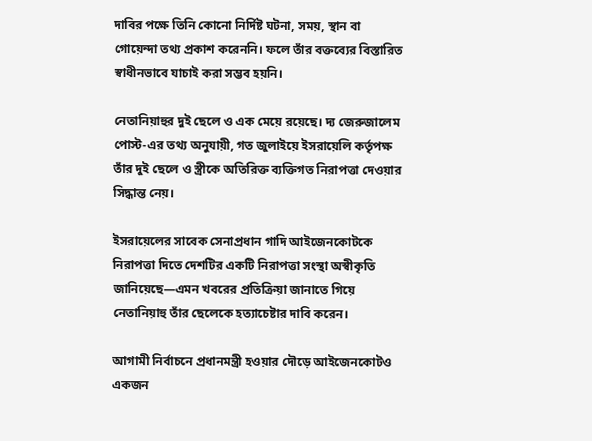দাবির পক্ষে তিনি কোনো নির্দিষ্ট ঘটনা, সময়, স্থান বা গোয়েন্দা তথ্য প্রকাশ করেননি। ফলে তাঁর বক্তব্যের বিস্তারিত স্বাধীনভাবে যাচাই করা সম্ভব হয়নি।

নেতানিয়াহুর দুই ছেলে ও এক মেয়ে রয়েছে। দ্য জেরুজালেম পোস্ট-এর তথ্য অনুযায়ী, গত জুলাইয়ে ইসরায়েলি কর্তৃপক্ষ তাঁর দুই ছেলে ও স্ত্রীকে অতিরিক্ত ব্যক্তিগত নিরাপত্তা দেওয়ার সিদ্ধান্ত নেয়।

ইসরায়েলের সাবেক সেনাপ্রধান গাদি আইজেনকোটকে নিরাপত্তা দিতে দেশটির একটি নিরাপত্তা সংস্থা অস্বীকৃতি জানিয়েছে—এমন খবরের প্রতিক্রিয়া জানাতে গিয়ে নেতানিয়াহু তাঁর ছেলেকে হত্যাচেষ্টার দাবি করেন।

আগামী নির্বাচনে প্রধানমন্ত্রী হওয়ার দৌড়ে আইজেনকোটও একজন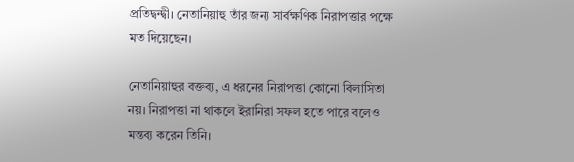প্রতিদ্বন্দ্বী। নেতানিয়াহু তাঁর জন্য সার্বক্ষণিক নিরাপত্তার পক্ষে মত দিয়েছেন।

নেতানিয়াহুর বক্তব্য, এ ধরনের নিরাপত্তা কোনো বিলাসিতা নয়। নিরাপত্তা না থাকলে ইরানিরা সফল হতে পারে বলেও মন্তব্য করেন তিনি।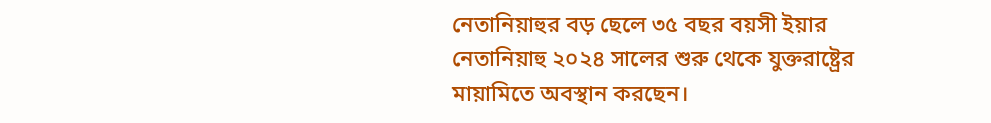নেতানিয়াহুর বড় ছেলে ৩৫ বছর বয়সী ইয়ার নেতানিয়াহু ২০২৪ সালের শুরু থেকে যুক্তরাষ্ট্রের মায়ামিতে অবস্থান করছেন।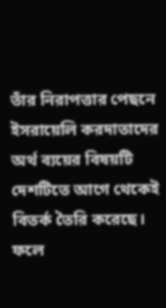তাঁর নিরাপত্তার পেছনে ইসরায়েলি করদাতাদের অর্থ ব্যয়ের বিষয়টি দেশটিতে আগে থেকেই বিতর্ক তৈরি করেছে। ফলে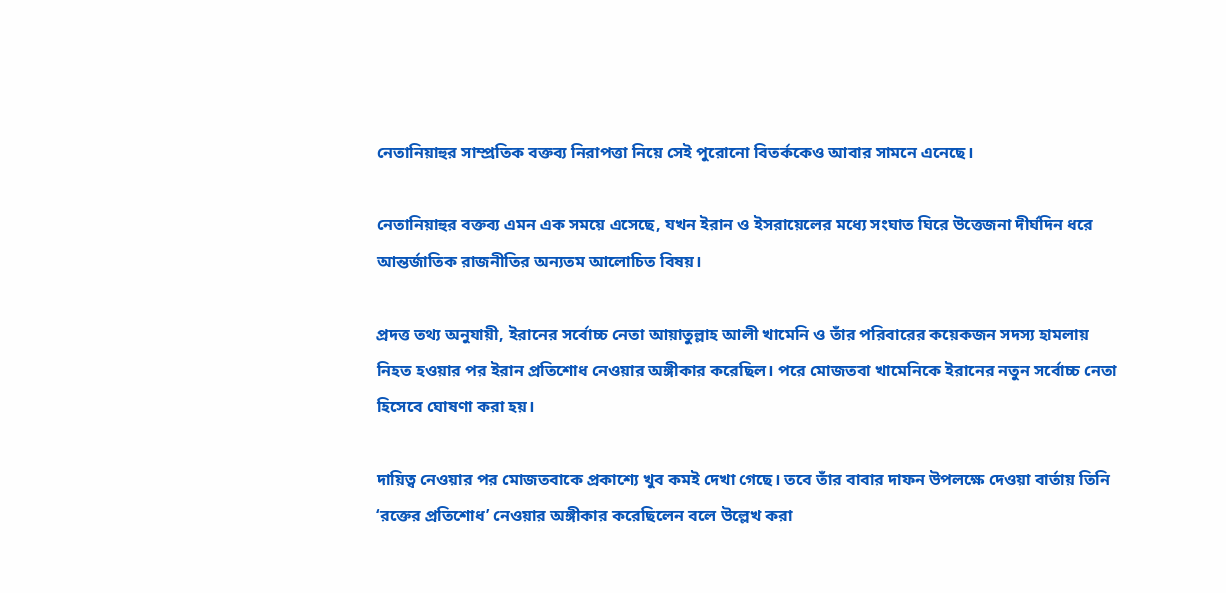নেতানিয়াহুর সাম্প্রতিক বক্তব্য নিরাপত্তা নিয়ে সেই পুরোনো বিতর্ককেও আবার সামনে এনেছে।

নেতানিয়াহুর বক্তব্য এমন এক সময়ে এসেছে, যখন ইরান ও ইসরায়েলের মধ্যে সংঘাত ঘিরে উত্তেজনা দীর্ঘদিন ধরে আন্তর্জাতিক রাজনীতির অন্যতম আলোচিত বিষয়।

প্রদত্ত তথ্য অনুযায়ী, ইরানের সর্বোচ্চ নেতা আয়াতুল্লাহ আলী খামেনি ও তাঁর পরিবারের কয়েকজন সদস্য হামলায় নিহত হওয়ার পর ইরান প্রতিশোধ নেওয়ার অঙ্গীকার করেছিল। পরে মোজতবা খামেনিকে ইরানের নতুন সর্বোচ্চ নেতা হিসেবে ঘোষণা করা হয়।

দায়িত্ব নেওয়ার পর মোজতবাকে প্রকাশ্যে খুব কমই দেখা গেছে। তবে তাঁর বাবার দাফন উপলক্ষে দেওয়া বার্তায় তিনি ‘রক্তের প্রতিশোধ’ নেওয়ার অঙ্গীকার করেছিলেন বলে উল্লেখ করা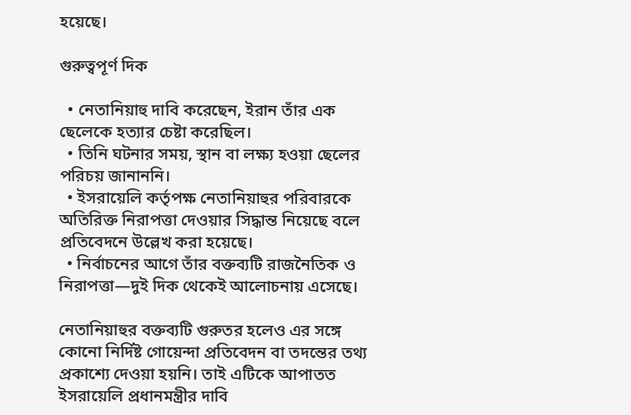হয়েছে।

গুরুত্বপূর্ণ দিক

  • নেতানিয়াহু দাবি করেছেন, ইরান তাঁর এক ছেলেকে হত্যার চেষ্টা করেছিল।
  • তিনি ঘটনার সময়, স্থান বা লক্ষ্য হওয়া ছেলের পরিচয় জানাননি।
  • ইসরায়েলি কর্তৃপক্ষ নেতানিয়াহুর পরিবারকে অতিরিক্ত নিরাপত্তা দেওয়ার সিদ্ধান্ত নিয়েছে বলে প্রতিবেদনে উল্লেখ করা হয়েছে।
  • নির্বাচনের আগে তাঁর বক্তব্যটি রাজনৈতিক ও নিরাপত্তা—দুই দিক থেকেই আলোচনায় এসেছে।

নেতানিয়াহুর বক্তব্যটি গুরুতর হলেও এর সঙ্গে কোনো নির্দিষ্ট গোয়েন্দা প্রতিবেদন বা তদন্তের তথ্য প্রকাশ্যে দেওয়া হয়নি। তাই এটিকে আপাতত ইসরায়েলি প্রধানমন্ত্রীর দাবি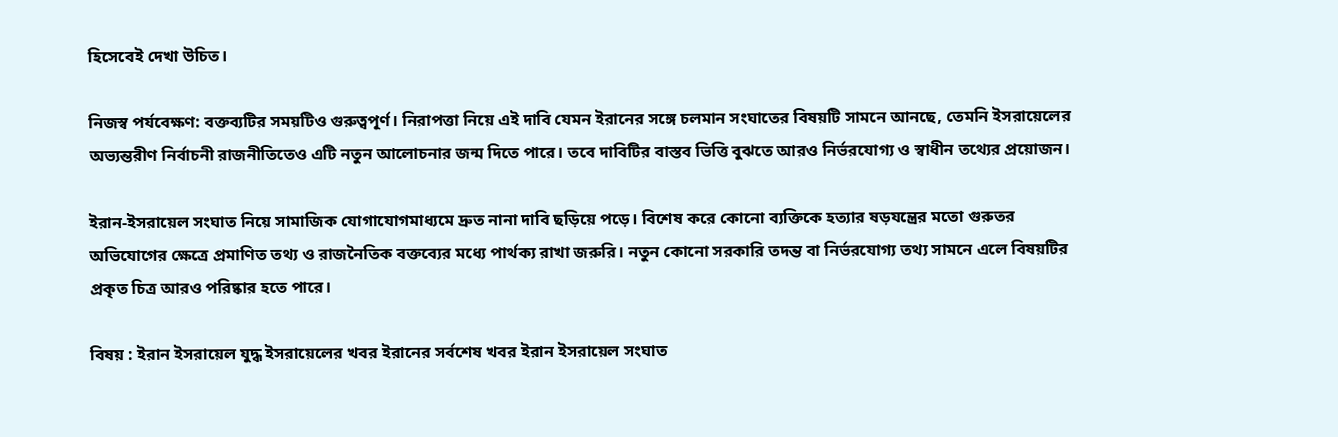হিসেবেই দেখা উচিত।

নিজস্ব পর্যবেক্ষণ: বক্তব্যটির সময়টিও গুরুত্বপূর্ণ। নিরাপত্তা নিয়ে এই দাবি যেমন ইরানের সঙ্গে চলমান সংঘাতের বিষয়টি সামনে আনছে, তেমনি ইসরায়েলের অভ্যন্তরীণ নির্বাচনী রাজনীতিতেও এটি নতুন আলোচনার জন্ম দিতে পারে। তবে দাবিটির বাস্তব ভিত্তি বুঝতে আরও নির্ভরযোগ্য ও স্বাধীন তথ্যের প্রয়োজন।

ইরান-ইসরায়েল সংঘাত নিয়ে সামাজিক যোগাযোগমাধ্যমে দ্রুত নানা দাবি ছড়িয়ে পড়ে। বিশেষ করে কোনো ব্যক্তিকে হত্যার ষড়যন্ত্রের মতো গুরুতর অভিযোগের ক্ষেত্রে প্রমাণিত তথ্য ও রাজনৈতিক বক্তব্যের মধ্যে পার্থক্য রাখা জরুরি। নতুন কোনো সরকারি তদন্ত বা নির্ভরযোগ্য তথ্য সামনে এলে বিষয়টির প্রকৃত চিত্র আরও পরিষ্কার হতে পারে।

বিষয় : ইরান ইসরায়েল যুদ্ধ ইসরায়েলের খবর ইরানের সর্বশেষ খবর ইরান ইসরায়েল সংঘাত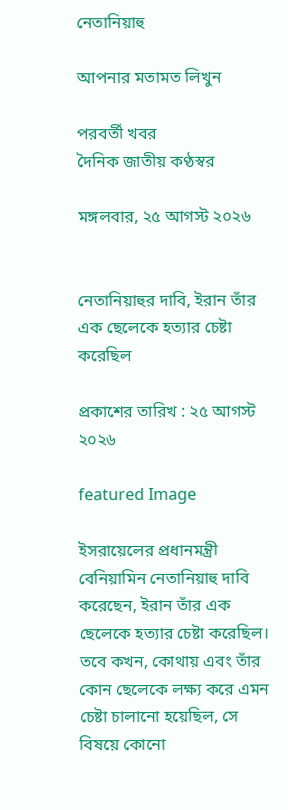নেতানিয়াহু

আপনার মতামত লিখুন

পরবর্তী খবর
দৈনিক জাতীয় কণ্ঠস্বর

মঙ্গলবার, ২৫ আগস্ট ২০২৬


নেতানিয়াহুর দাবি, ইরান তাঁর এক ছেলেকে হত্যার চেষ্টা করেছিল

প্রকাশের তারিখ : ২৫ আগস্ট ২০২৬

featured Image

ইসরায়েলের প্রধানমন্ত্রী বেনিয়ামিন নেতানিয়াহু দাবি করেছেন, ইরান তাঁর এক ছেলেকে হত্যার চেষ্টা করেছিল। তবে কখন, কোথায় এবং তাঁর কোন ছেলেকে লক্ষ্য করে এমন চেষ্টা চালানো হয়েছিল, সে বিষয়ে কোনো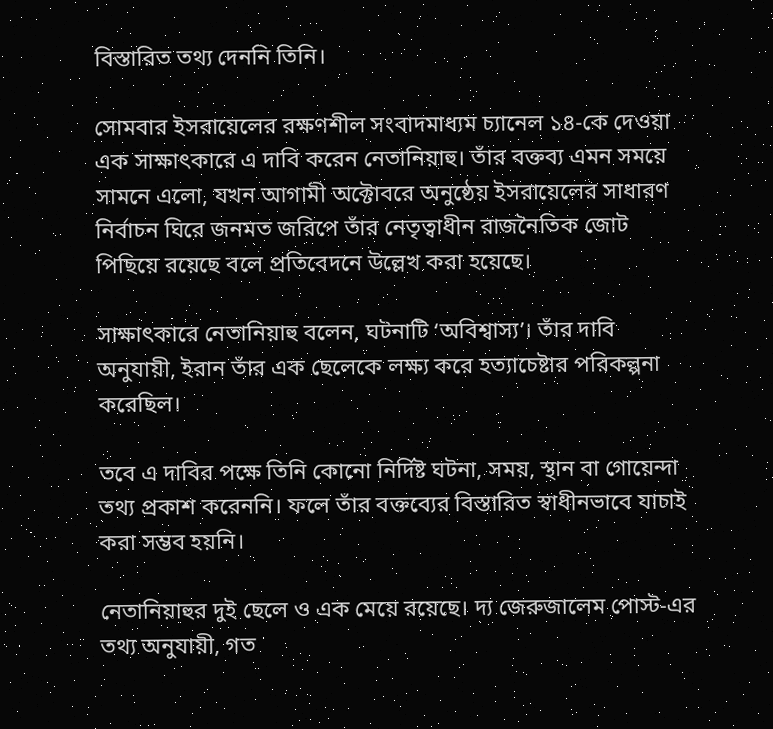বিস্তারিত তথ্য দেননি তিনি।

সোমবার ইসরায়েলের রক্ষণশীল সংবাদমাধ্যম চ্যানেল ১৪-কে দেওয়া এক সাক্ষাৎকারে এ দাবি করেন নেতানিয়াহু। তাঁর বক্তব্য এমন সময়ে সামনে এলো, যখন আগামী অক্টোবরে অনুষ্ঠেয় ইসরায়েলের সাধারণ নির্বাচন ঘিরে জনমত জরিপে তাঁর নেতৃত্বাধীন রাজনৈতিক জোট পিছিয়ে রয়েছে বলে প্রতিবেদনে উল্লেখ করা হয়েছে।

সাক্ষাৎকারে নেতানিয়াহু বলেন, ঘটনাটি ‘অবিশ্বাস্য’। তাঁর দাবি অনুযায়ী, ইরান তাঁর এক ছেলেকে লক্ষ্য করে হত্যাচেষ্টার পরিকল্পনা করেছিল।

তবে এ দাবির পক্ষে তিনি কোনো নির্দিষ্ট ঘটনা, সময়, স্থান বা গোয়েন্দা তথ্য প্রকাশ করেননি। ফলে তাঁর বক্তব্যের বিস্তারিত স্বাধীনভাবে যাচাই করা সম্ভব হয়নি।

নেতানিয়াহুর দুই ছেলে ও এক মেয়ে রয়েছে। দ্য জেরুজালেম পোস্ট-এর তথ্য অনুযায়ী, গত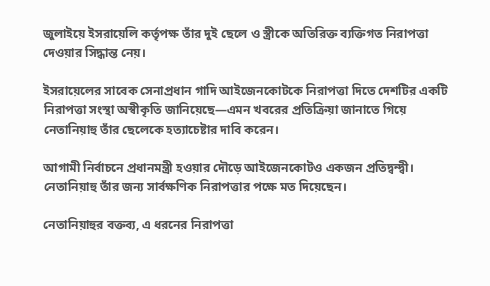জুলাইয়ে ইসরায়েলি কর্তৃপক্ষ তাঁর দুই ছেলে ও স্ত্রীকে অতিরিক্ত ব্যক্তিগত নিরাপত্তা দেওয়ার সিদ্ধান্ত নেয়।

ইসরায়েলের সাবেক সেনাপ্রধান গাদি আইজেনকোটকে নিরাপত্তা দিতে দেশটির একটি নিরাপত্তা সংস্থা অস্বীকৃতি জানিয়েছে—এমন খবরের প্রতিক্রিয়া জানাতে গিয়ে নেতানিয়াহু তাঁর ছেলেকে হত্যাচেষ্টার দাবি করেন।

আগামী নির্বাচনে প্রধানমন্ত্রী হওয়ার দৌড়ে আইজেনকোটও একজন প্রতিদ্বন্দ্বী। নেতানিয়াহু তাঁর জন্য সার্বক্ষণিক নিরাপত্তার পক্ষে মত দিয়েছেন।

নেতানিয়াহুর বক্তব্য, এ ধরনের নিরাপত্তা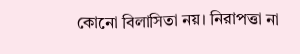কোনো বিলাসিতা নয়। নিরাপত্তা না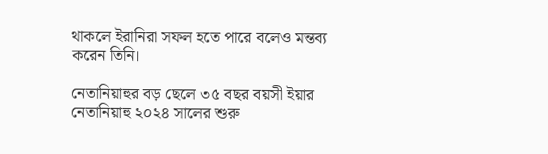থাকলে ইরানিরা সফল হতে পারে বলেও মন্তব্য করেন তিনি।

নেতানিয়াহুর বড় ছেলে ৩৫ বছর বয়সী ইয়ার নেতানিয়াহু ২০২৪ সালের শুরু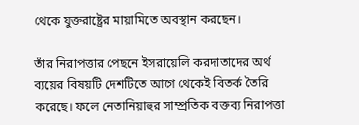থেকে যুক্তরাষ্ট্রের মায়ামিতে অবস্থান করছেন।

তাঁর নিরাপত্তার পেছনে ইসরায়েলি করদাতাদের অর্থ ব্যয়ের বিষয়টি দেশটিতে আগে থেকেই বিতর্ক তৈরি করেছে। ফলে নেতানিয়াহুর সাম্প্রতিক বক্তব্য নিরাপত্তা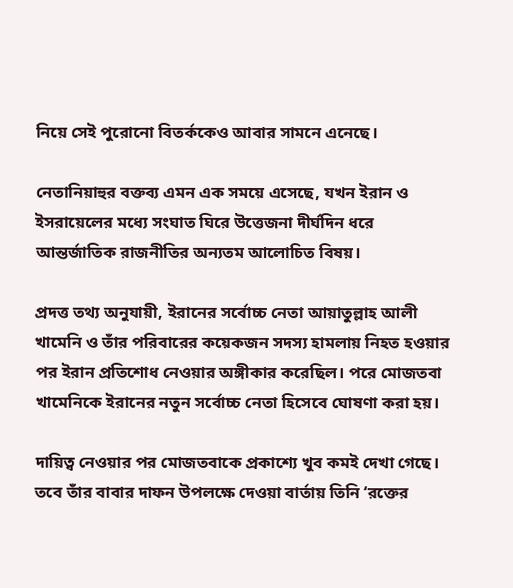নিয়ে সেই পুরোনো বিতর্ককেও আবার সামনে এনেছে।

নেতানিয়াহুর বক্তব্য এমন এক সময়ে এসেছে, যখন ইরান ও ইসরায়েলের মধ্যে সংঘাত ঘিরে উত্তেজনা দীর্ঘদিন ধরে আন্তর্জাতিক রাজনীতির অন্যতম আলোচিত বিষয়।

প্রদত্ত তথ্য অনুযায়ী, ইরানের সর্বোচ্চ নেতা আয়াতুল্লাহ আলী খামেনি ও তাঁর পরিবারের কয়েকজন সদস্য হামলায় নিহত হওয়ার পর ইরান প্রতিশোধ নেওয়ার অঙ্গীকার করেছিল। পরে মোজতবা খামেনিকে ইরানের নতুন সর্বোচ্চ নেতা হিসেবে ঘোষণা করা হয়।

দায়িত্ব নেওয়ার পর মোজতবাকে প্রকাশ্যে খুব কমই দেখা গেছে। তবে তাঁর বাবার দাফন উপলক্ষে দেওয়া বার্তায় তিনি ‘রক্তের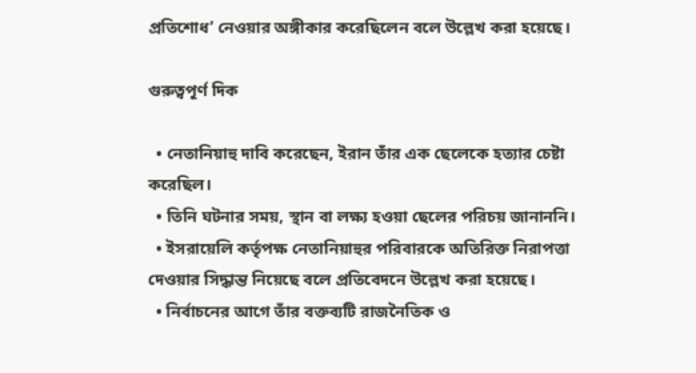প্রতিশোধ’ নেওয়ার অঙ্গীকার করেছিলেন বলে উল্লেখ করা হয়েছে।

গুরুত্বপূর্ণ দিক

  • নেতানিয়াহু দাবি করেছেন, ইরান তাঁর এক ছেলেকে হত্যার চেষ্টা করেছিল।
  • তিনি ঘটনার সময়, স্থান বা লক্ষ্য হওয়া ছেলের পরিচয় জানাননি।
  • ইসরায়েলি কর্তৃপক্ষ নেতানিয়াহুর পরিবারকে অতিরিক্ত নিরাপত্তা দেওয়ার সিদ্ধান্ত নিয়েছে বলে প্রতিবেদনে উল্লেখ করা হয়েছে।
  • নির্বাচনের আগে তাঁর বক্তব্যটি রাজনৈতিক ও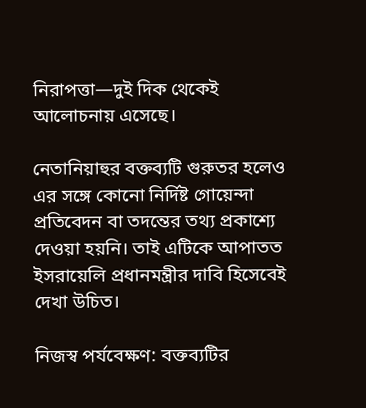নিরাপত্তা—দুই দিক থেকেই আলোচনায় এসেছে।

নেতানিয়াহুর বক্তব্যটি গুরুতর হলেও এর সঙ্গে কোনো নির্দিষ্ট গোয়েন্দা প্রতিবেদন বা তদন্তের তথ্য প্রকাশ্যে দেওয়া হয়নি। তাই এটিকে আপাতত ইসরায়েলি প্রধানমন্ত্রীর দাবি হিসেবেই দেখা উচিত।

নিজস্ব পর্যবেক্ষণ: বক্তব্যটির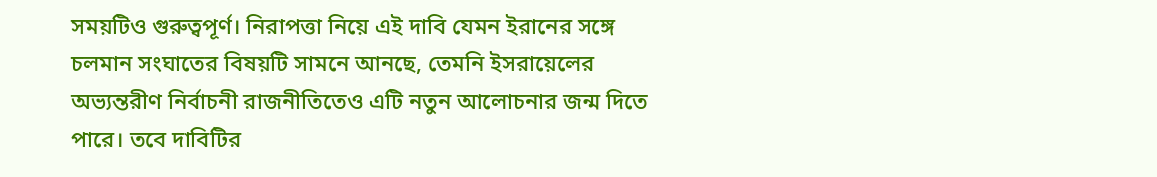সময়টিও গুরুত্বপূর্ণ। নিরাপত্তা নিয়ে এই দাবি যেমন ইরানের সঙ্গে চলমান সংঘাতের বিষয়টি সামনে আনছে, তেমনি ইসরায়েলের অভ্যন্তরীণ নির্বাচনী রাজনীতিতেও এটি নতুন আলোচনার জন্ম দিতে পারে। তবে দাবিটির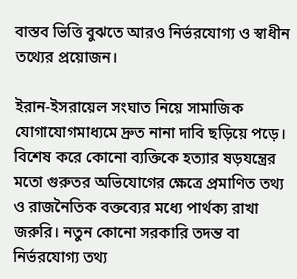বাস্তব ভিত্তি বুঝতে আরও নির্ভরযোগ্য ও স্বাধীন তথ্যের প্রয়োজন।

ইরান-ইসরায়েল সংঘাত নিয়ে সামাজিক যোগাযোগমাধ্যমে দ্রুত নানা দাবি ছড়িয়ে পড়ে। বিশেষ করে কোনো ব্যক্তিকে হত্যার ষড়যন্ত্রের মতো গুরুতর অভিযোগের ক্ষেত্রে প্রমাণিত তথ্য ও রাজনৈতিক বক্তব্যের মধ্যে পার্থক্য রাখা জরুরি। নতুন কোনো সরকারি তদন্ত বা নির্ভরযোগ্য তথ্য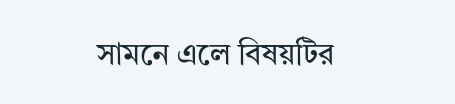সামনে এলে বিষয়টির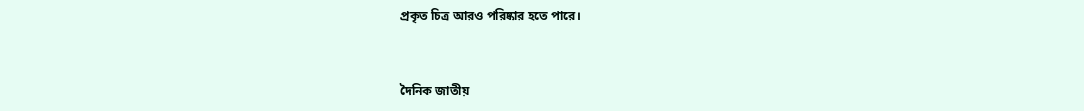প্রকৃত চিত্র আরও পরিষ্কার হতে পারে।


দৈনিক জাতীয়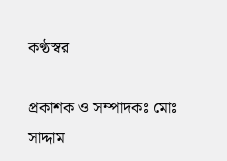কণ্ঠস্বর

প্রকাশক ও সম্পাদকঃ মোঃ সাদ্দাম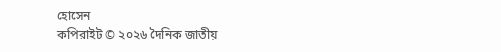হোসেন
কপিরাইট © ২০২৬ দৈনিক জাতীয়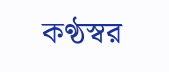কণ্ঠস্বর